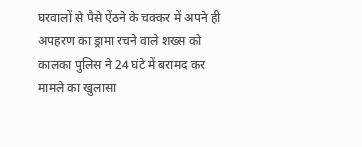घरवालों से पैसे ऐंठने के चक्कर में अपने ही अपहरण का ड्रामा रचने वाले शख्स को कालका पुलिस ने 24 घंटे में बरामद कर मामले का खुलासा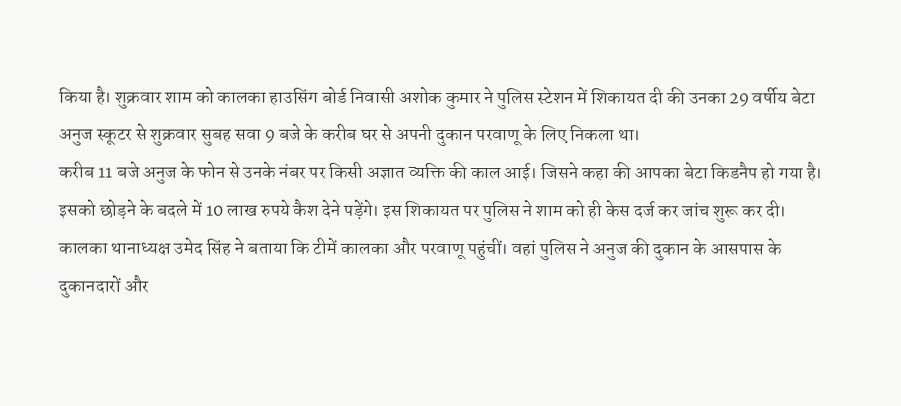किया है। शुक्रवार शाम को कालका हाउसिंग बोर्ड निवासी अशोक कुमार ने पुलिस स्टेशन में शिकायत दी की उनका 29 वर्षीय बेटा अनुज स्कूटर से शुक्रवार सुबह सवा 9 बजे के करीब घर से अपनी दुकान परवाणू के लिए निकला था।
करीब 11 बजे अनुज के फोन से उनके नंबर पर किसी अज्ञात व्यक्ति की काल आई। जिसने कहा की आपका बेटा किडनैप हो गया है। इसको छोड़ने के बदले में 10 लाख रुपये कैश देने पड़ेंगे। इस शिकायत पर पुलिस ने शाम को ही केस दर्ज कर जांच शुरू कर दी।
कालका थानाध्यक्ष उमेद सिंह ने बताया कि टीमें कालका और परवाणू पहुंचीं। वहां पुलिस ने अनुज की दुकान के आसपास के दुकानदारों और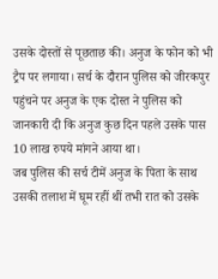उसके दोस्तों से पूछताछ की। अनुज के फोन को भी ट्रैप पर लगाया। सर्च के दौरान पुलिस को जीरकपुर पहुंचने पर अनुज के एक दोस्त ने पुलिस को जानकारी दी कि अनुज कुछ दिन पहले उसके पास 10 लाख रुपये मांगने आया था।
जब पुलिस की सर्च टीमें अनुज के पिता के साथ उसकी तलाश में घूम रहीं थीं तभी रात को उसके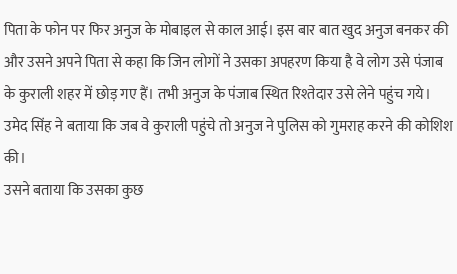पिता के फोन पर फिर अनुज के मोबाइल से काल आई। इस बार बात खुद अनुज बनकर की और उसने अपने पिता से कहा कि जिन लोगों ने उसका अपहरण किया है वे लोग उसे पंजाब के कुराली शहर में छोड़ गए हैं। तभी अनुज के पंजाब स्थित रिश्तेदार उसे लेने पहुंच गये।
उमेद सिंह ने बताया कि जब वे कुराली पहुंचे तो अनुज ने पुलिस को गुमराह करने की कोशिश की।
उसने बताया कि उसका कुछ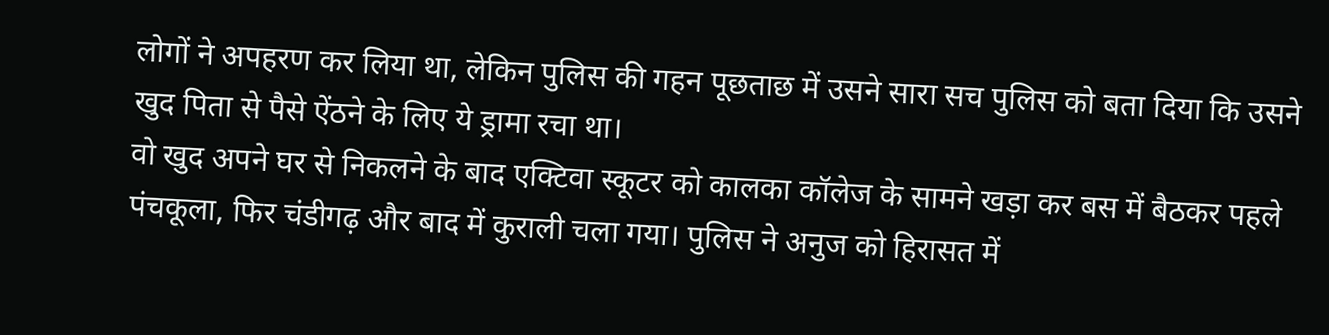लोगों ने अपहरण कर लिया था, लेकिन पुलिस की गहन पूछताछ में उसने सारा सच पुलिस को बता दिया कि उसने खुद पिता से पैसे ऐंठने के लिए ये ड्रामा रचा था।
वो खुद अपने घर से निकलने के बाद एक्टिवा स्कूटर को कालका कॉलेज के सामने खड़ा कर बस में बैठकर पहले पंचकूला, फिर चंडीगढ़ और बाद में कुराली चला गया। पुलिस ने अनुज को हिरासत में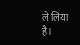ले लिया है।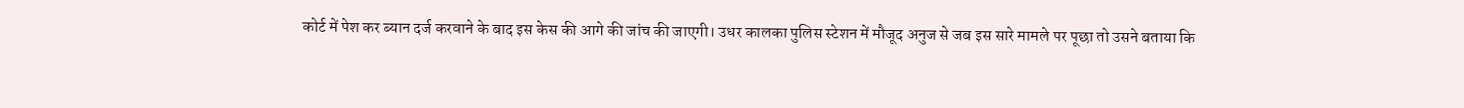कोर्ट में पेश कर ब्यान दर्ज करवाने के बाद इस केस की आगे की जांच की जाएगी। उधर कालका पुलिस स्टेशन में मौजूद अनुज से जब इस सारे मामले पर पूछा तो उसने बताया कि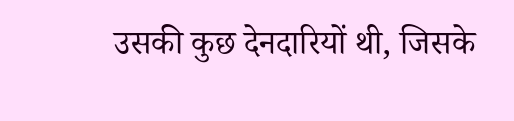उसकी कुछ देनदारियों थी, जिसके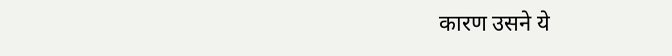कारण उसने ये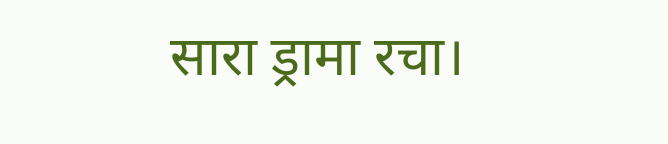सारा ड्रामा रचा।